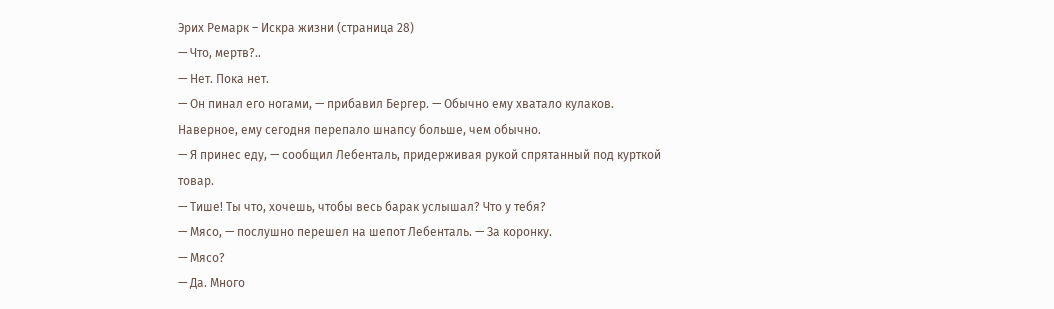Эрих Ремарк – Искра жизни (страница 28)
— Что, мертв?..
— Нет. Пока нет.
— Он пинал его ногами, — прибавил Бергер. — Обычно ему хватало кулаков. Наверное, ему сегодня перепало шнапсу больше, чем обычно.
— Я принес еду, — сообщил Лебенталь, придерживая рукой спрятанный под курткой товар.
— Тише! Ты что, хочешь, чтобы весь барак услышал? Что у тебя?
— Мясо, — послушно перешел на шепот Лебенталь. — За коронку.
— Мясо?
— Да. Много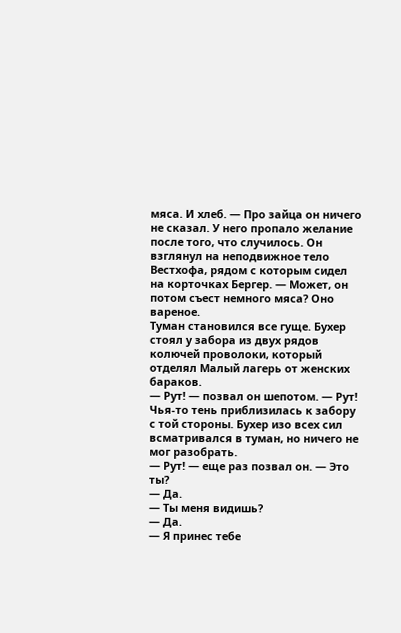мяса. И хлеб. — Про зайца он ничего не сказал. У него пропало желание после того, что случилось. Он взглянул на неподвижное тело Вестхофа, рядом с которым сидел на корточках Бергер. — Может, он потом съест немного мяса? Оно вареное.
Туман становился все гуще. Бухер стоял у забора из двух рядов колючей проволоки, который отделял Малый лагерь от женских бараков.
— Рут! — позвал он шепотом. — Рут!
Чья-то тень приблизилась к забору с той стороны. Бухер изо всех сил всматривался в туман, но ничего не мог разобрать.
— Рут! — еще раз позвал он. — Это ты?
— Да.
— Ты меня видишь?
— Да.
— Я принес тебе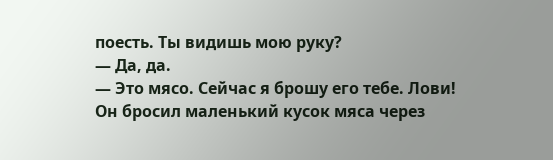поесть. Ты видишь мою руку?
— Да, да.
— Это мясо. Сейчас я брошу его тебе. Лови!
Он бросил маленький кусок мяса через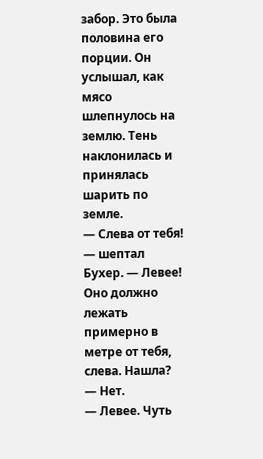забор. Это была половина его порции. Он услышал, как мясо шлепнулось на землю. Тень наклонилась и принялась шарить по земле.
— Слева от тебя! — шептал Бухер. — Левее! Оно должно лежать примерно в метре от тебя, слева. Нашла?
— Нет.
— Левее. Чуть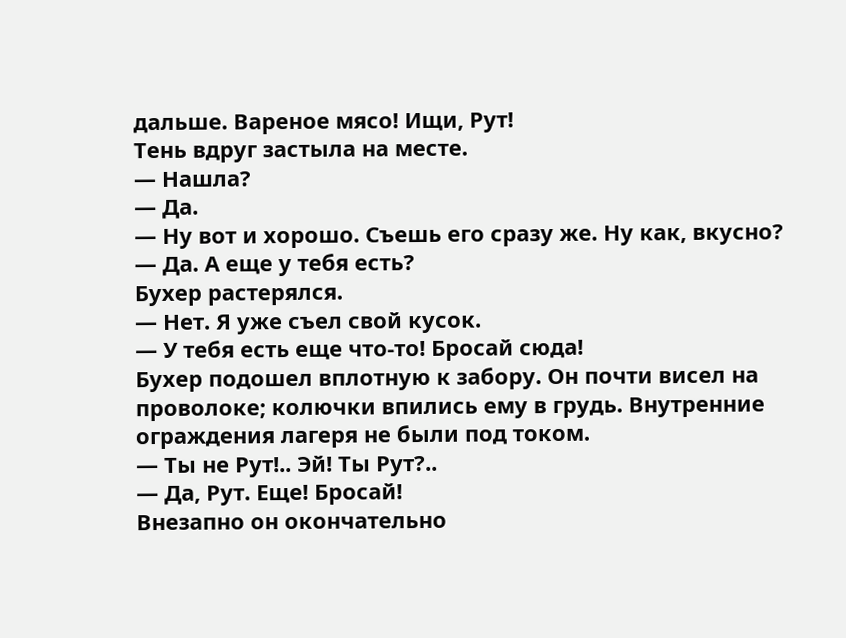дальше. Вареное мясо! Ищи, Рут!
Тень вдруг застыла на месте.
— Нашла?
— Да.
— Ну вот и хорошо. Съешь его сразу же. Ну как, вкусно?
— Да. А еще у тебя есть?
Бухер растерялся.
— Нет. Я уже съел свой кусок.
— У тебя есть еще что-то! Бросай сюда!
Бухер подошел вплотную к забору. Он почти висел на проволоке; колючки впились ему в грудь. Внутренние ограждения лагеря не были под током.
— Ты не Рут!.. Эй! Ты Рут?..
— Да, Рут. Еще! Бросай!
Внезапно он окончательно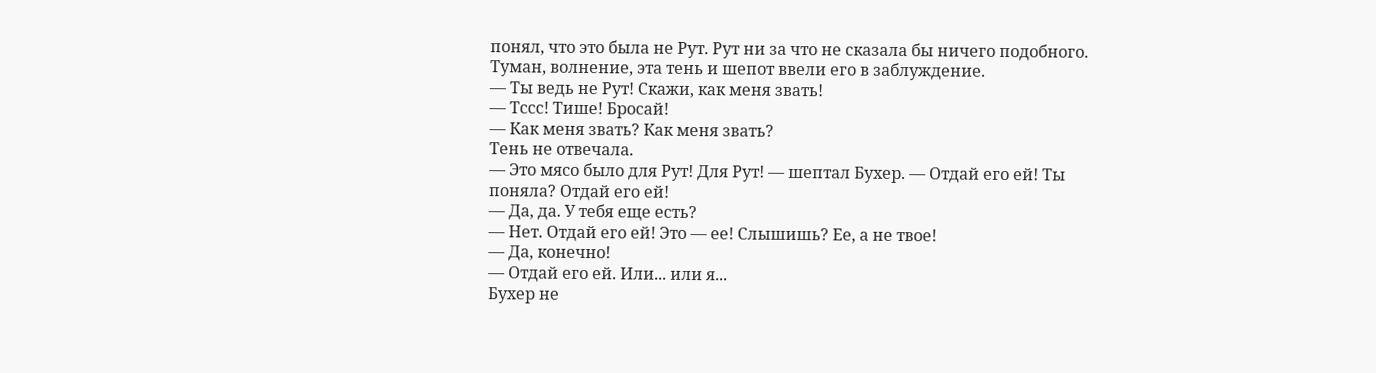понял, что это была не Рут. Рут ни за что не сказала бы ничего подобного. Туман, волнение, эта тень и шепот ввели его в заблуждение.
— Ты ведь не Рут! Скажи, как меня звать!
— Тссс! Тише! Бросай!
— Как меня звать? Как меня звать?
Тень не отвечала.
— Это мясо было для Рут! Для Рут! — шептал Бухер. — Отдай его ей! Ты поняла? Отдай его ей!
— Да, да. У тебя еще есть?
— Нет. Отдай его ей! Это — ее! Слышишь? Ее, а не твое!
— Да, конечно!
— Отдай его ей. Или... или я...
Бухер не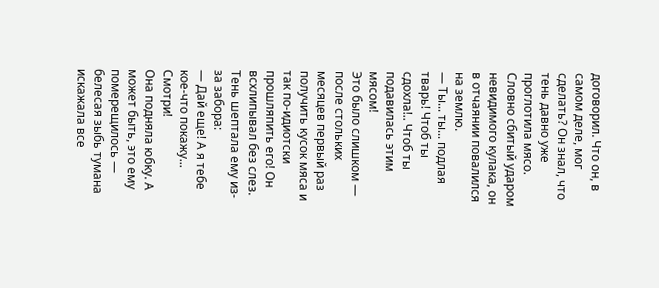договорил. Что он, в самом деле, мог сделать? Он знал, что тень давно уже проглотила мясо. Словно сбитый ударом невидимого кулака, он в отчаянии повалился на землю.
— Ты... ты... подлая тварь! Чтоб ты сдохла!.. Чтоб ты подавилась этим мясом!
Это было слишком — после стольких месяцев первый раз получить кусок мяса и так по-идиотски прошляпить его! Он всхлипывал без слез.
Тень шептала ему из-за забора:
— Дай еще! А я тебе кое-что покажу... Смотри!
Она подняла юбку. А может быть, это ему померещилось — белесая зыбь тумана искажала все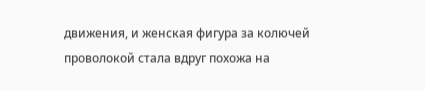движения, и женская фигура за колючей проволокой стала вдруг похожа на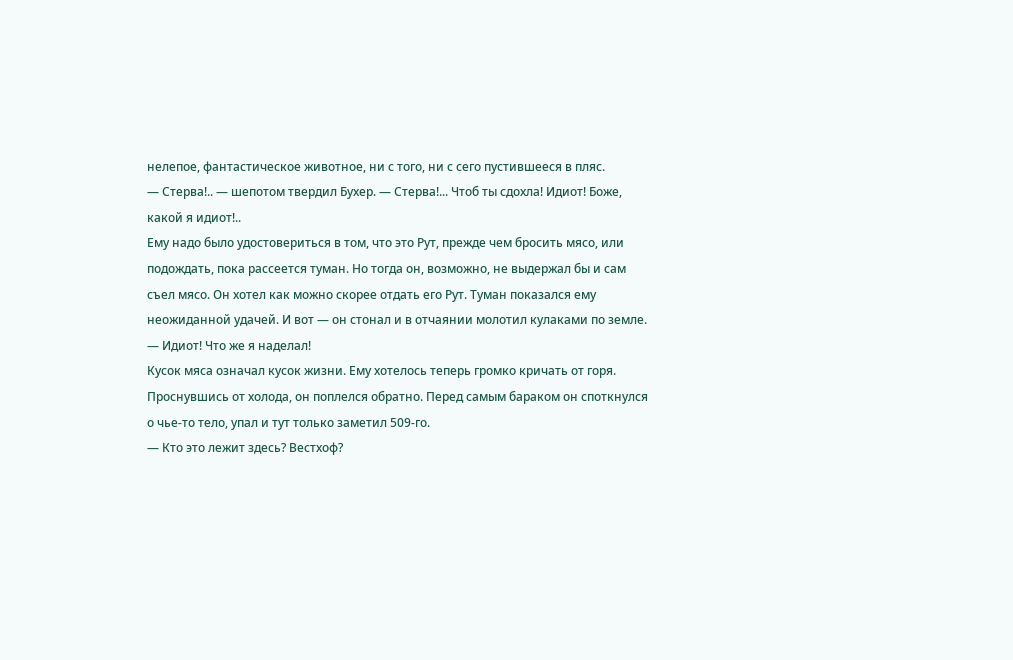нелепое, фантастическое животное, ни с того, ни с сего пустившееся в пляс.
— Стерва!.. — шепотом твердил Бухер. — Стерва!... Чтоб ты сдохла! Идиот! Боже, какой я идиот!..
Ему надо было удостовериться в том, что это Рут, прежде чем бросить мясо, или подождать, пока рассеется туман. Но тогда он, возможно, не выдержал бы и сам съел мясо. Он хотел как можно скорее отдать его Рут. Туман показался ему неожиданной удачей. И вот — он стонал и в отчаянии молотил кулаками по земле.
— Идиот! Что же я наделал!
Кусок мяса означал кусок жизни. Ему хотелось теперь громко кричать от горя.
Проснувшись от холода, он поплелся обратно. Перед самым бараком он споткнулся о чье-то тело, упал и тут только заметил 509-го.
— Кто это лежит здесь? Вестхоф?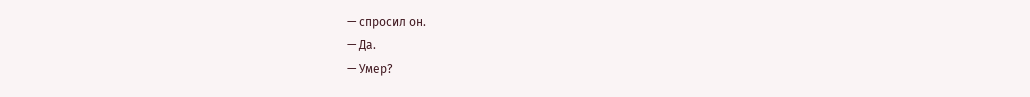— спросил он.
— Да.
— Умер?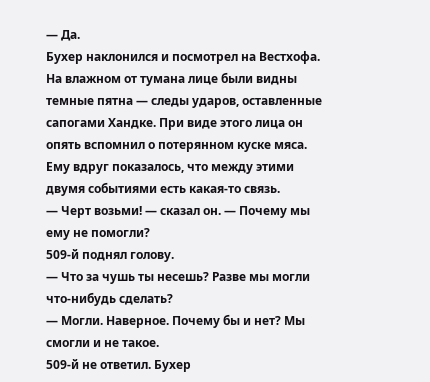— Да.
Бухер наклонился и посмотрел на Вестхофа. На влажном от тумана лице были видны темные пятна — следы ударов, оставленные сапогами Хандке. При виде этого лица он опять вспомнил о потерянном куске мяса. Ему вдруг показалось, что между этими двумя событиями есть какая-то связь.
— Черт возьми! — сказал он. — Почему мы ему не помогли?
509-й поднял голову.
— Что за чушь ты несешь? Разве мы могли что-нибудь сделать?
— Могли. Наверное. Почему бы и нет? Мы смогли и не такое.
509-й не ответил. Бухер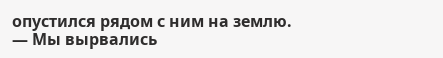опустился рядом с ним на землю.
— Мы вырвались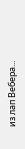из лап Вебера...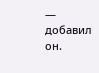— добавил он.